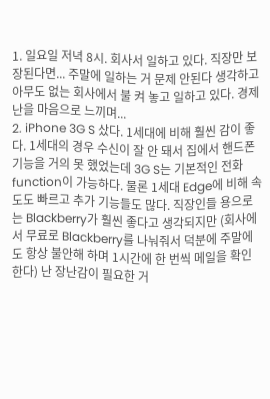1. 일요일 저녁 8시. 회사서 일하고 있다. 직장만 보장된다면... 주말에 일하는 거 문제 안된다 생각하고 아무도 없는 회사에서 불 켜 놓고 일하고 있다. 경제난을 마음으로 느끼며...
2. iPhone 3G S 샀다. 1세대에 비해 훨씬 감이 좋다. 1세대의 경우 수신이 잘 안 돼서 집에서 핸드폰 기능을 거의 못 했었는데 3G S는 기본적인 전화 function이 가능하다. 물론 1세대 Edge에 비해 속도도 빠르고 추가 기능들도 많다. 직장인들 용으로는 Blackberry가 훨씬 좋다고 생각되지만 (회사에서 무료로 Blackberry를 나눠줘서 덕분에 주말에도 항상 불안해 하며 1시간에 한 번씩 메일을 확인한다) 난 장난감이 필요한 거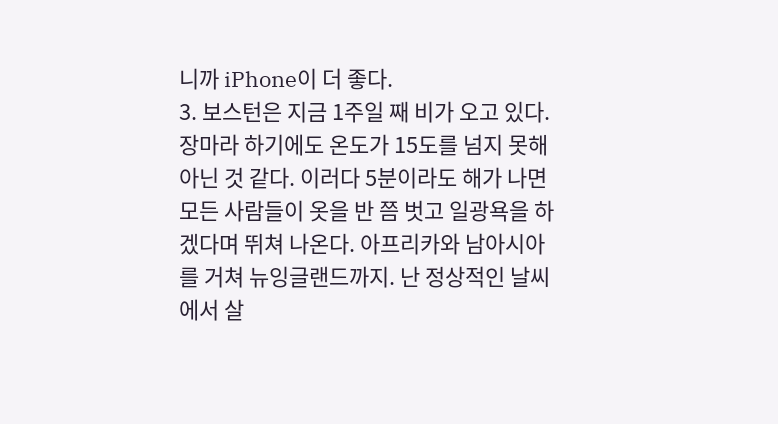니까 iPhone이 더 좋다.
3. 보스턴은 지금 1주일 째 비가 오고 있다. 장마라 하기에도 온도가 15도를 넘지 못해 아닌 것 같다. 이러다 5분이라도 해가 나면 모든 사람들이 옷을 반 쯤 벗고 일광욕을 하겠다며 뛰쳐 나온다. 아프리카와 남아시아를 거쳐 뉴잉글랜드까지. 난 정상적인 날씨에서 살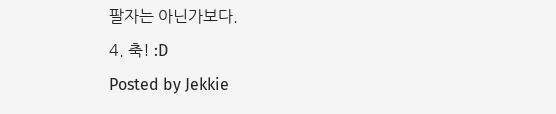팔자는 아닌가보다.
4. 축! :D
Posted by Jekkie